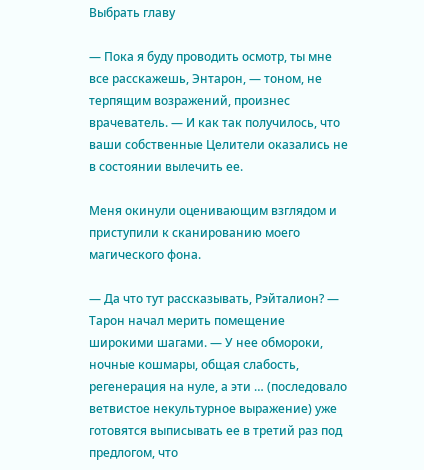Выбрать главу

— Пока я буду проводить осмотр, ты мне все расскажешь, Энтарон, — тоном, не терпящим возражений, произнес врачеватель. — И как так получилось, что ваши собственные Целители оказались не в состоянии вылечить ее.

Меня окинули оценивающим взглядом и приступили к сканированию моего магического фона.

— Да что тут рассказывать, Рэйталион? — Тарон начал мерить помещение широкими шагами. — У нее обмороки, ночные кошмары, общая слабость, регенерация на нуле, а эти … (последовало ветвистое некультурное выражение) уже готовятся выписывать ее в третий раз под предлогом, что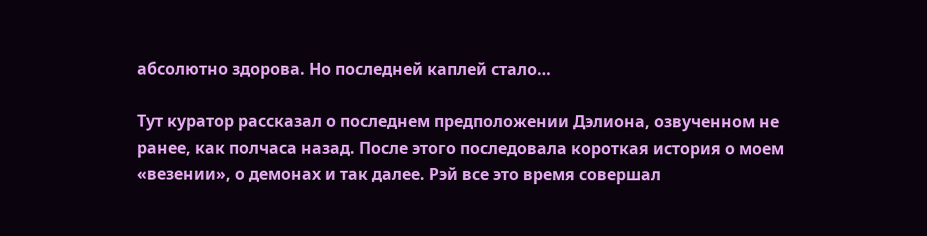абсолютно здорова. Но последней каплей стало…

Тут куратор рассказал о последнем предположении Дэлиона, озвученном не ранее, как полчаса назад. После этого последовала короткая история о моем «везении», о демонах и так далее. Рэй все это время совершал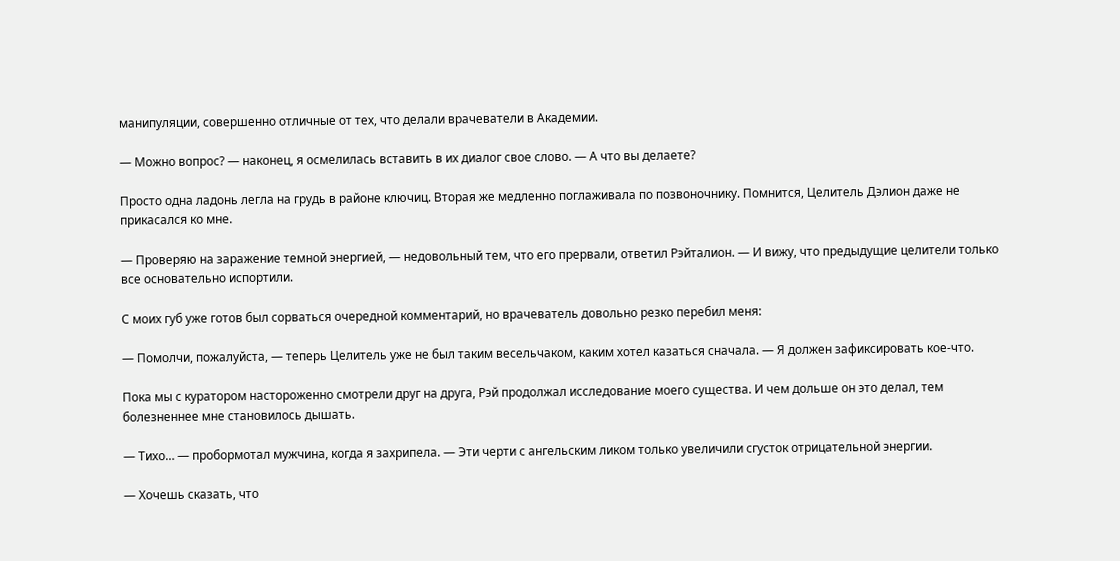манипуляции, совершенно отличные от тех, что делали врачеватели в Академии.

— Можно вопрос? — наконец, я осмелилась вставить в их диалог свое слово. — А что вы делаете?

Просто одна ладонь легла на грудь в районе ключиц. Вторая же медленно поглаживала по позвоночнику. Помнится, Целитель Дэлион даже не прикасался ко мне.

— Проверяю на заражение темной энергией, — недовольный тем, что его прервали, ответил Рэйталион. — И вижу, что предыдущие целители только все основательно испортили.

С моих губ уже готов был сорваться очередной комментарий, но врачеватель довольно резко перебил меня:

— Помолчи, пожалуйста, — теперь Целитель уже не был таким весельчаком, каким хотел казаться сначала. — Я должен зафиксировать кое-что.

Пока мы с куратором настороженно смотрели друг на друга, Рэй продолжал исследование моего существа. И чем дольше он это делал, тем болезненнее мне становилось дышать.

— Тихо… — пробормотал мужчина, когда я захрипела. — Эти черти с ангельским ликом только увеличили сгусток отрицательной энергии.

— Хочешь сказать, что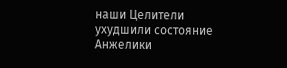наши Целители ухудшили состояние Анжелики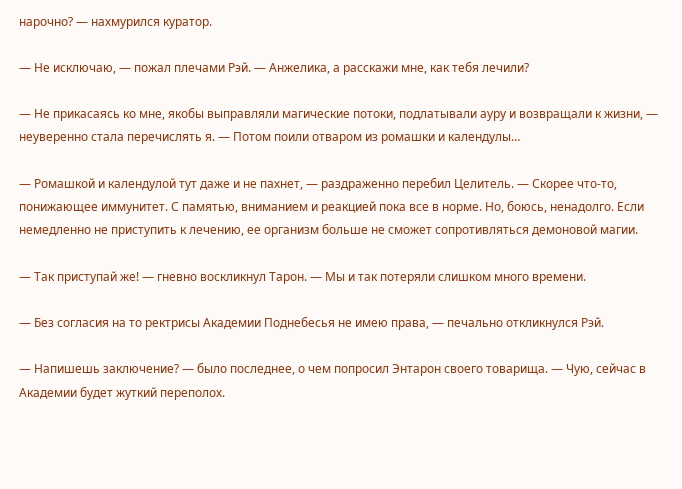нарочно? — нахмурился куратор.

— Не исключаю, — пожал плечами Рэй. — Анжелика, а расскажи мне, как тебя лечили?

— Не прикасаясь ко мне, якобы выправляли магические потоки, подлатывали ауру и возвращали к жизни, — неуверенно стала перечислять я. — Потом поили отваром из ромашки и календулы…

— Ромашкой и календулой тут даже и не пахнет, — раздраженно перебил Целитель. — Скорее что-то, понижающее иммунитет. С памятью, вниманием и реакцией пока все в норме. Но, боюсь, ненадолго. Если немедленно не приступить к лечению, ее организм больше не сможет сопротивляться демоновой магии.

— Так приступай же! — гневно воскликнул Тарон. — Мы и так потеряли слишком много времени.

— Без согласия на то ректрисы Академии Поднебесья не имею права, — печально откликнулся Рэй.

— Напишешь заключение? — было последнее, о чем попросил Энтарон своего товарища. — Чую, сейчас в Академии будет жуткий переполох.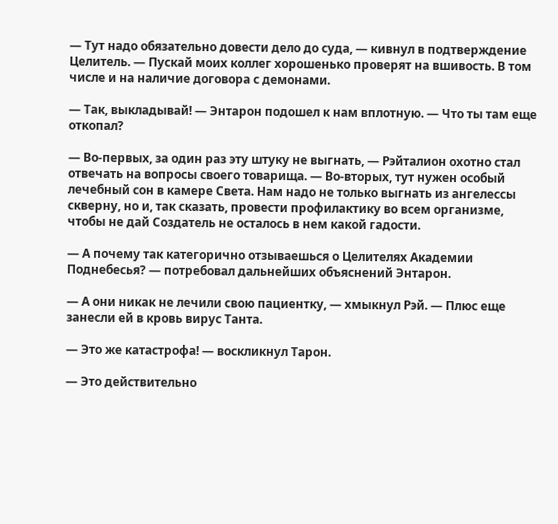— Тут надо обязательно довести дело до суда, — кивнул в подтверждение Целитель. — Пускай моих коллег хорошенько проверят на вшивость. В том числе и на наличие договора с демонами.

— Так, выкладывай! — Энтарон подошел к нам вплотную. — Что ты там еще откопал?

— Во-первых, за один раз эту штуку не выгнать, — Рэйталион охотно стал отвечать на вопросы своего товарища. — Во-вторых, тут нужен особый лечебный сон в камере Света. Нам надо не только выгнать из ангелессы скверну, но и, так сказать, провести профилактику во всем организме, чтобы не дай Создатель не осталось в нем какой гадости.

— А почему так категорично отзываешься о Целителях Академии Поднебесья? — потребовал дальнейших объяснений Энтарон.

— А они никак не лечили свою пациентку, — хмыкнул Рэй. — Плюс еще занесли ей в кровь вирус Танта.

— Это же катастрофа! — воскликнул Тарон.

— Это действительно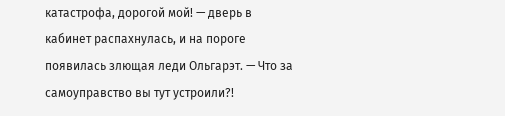катастрофа, дорогой мой! — дверь в кабинет распахнулась, и на пороге появилась злющая леди Ольгарэт. — Что за самоуправство вы тут устроили?!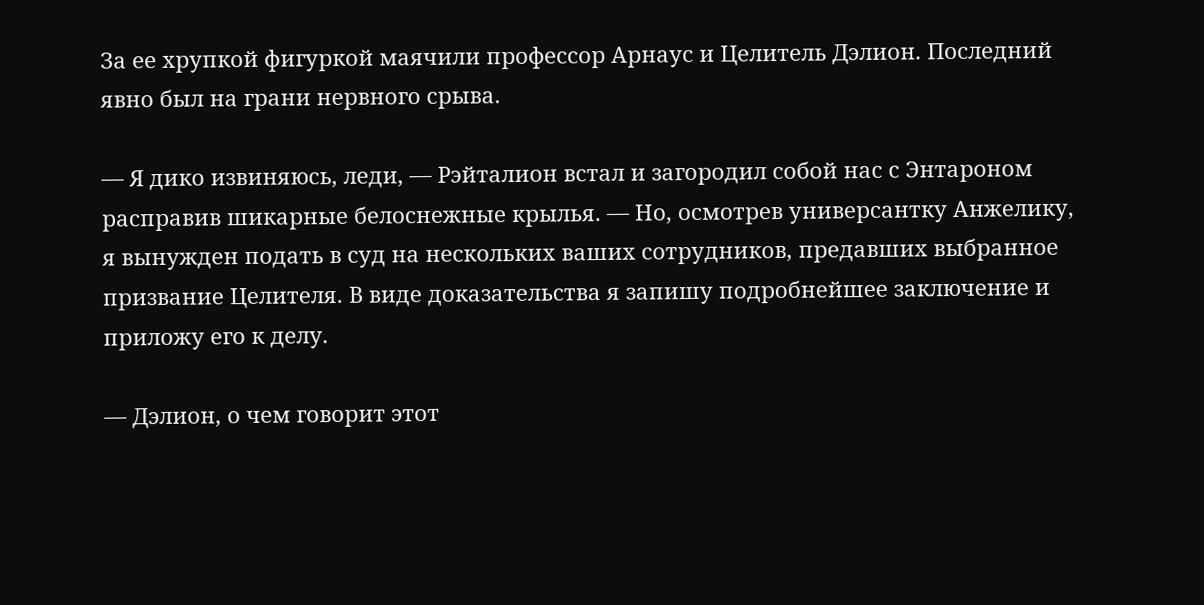За ее хрупкой фигуркой маячили профессор Арнаус и Целитель Дэлион. Последний явно был на грани нервного срыва.

— Я дико извиняюсь, леди, — Рэйталион встал и загородил собой нас с Энтароном расправив шикарные белоснежные крылья. — Но, осмотрев универсантку Анжелику, я вынужден подать в суд на нескольких ваших сотрудников, предавших выбранное призвание Целителя. В виде доказательства я запишу подробнейшее заключение и приложу его к делу.

— Дэлион, о чем говорит этот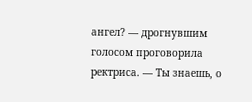ангел? — дрогнувшим голосом проговорила ректриса. — Ты знаешь, о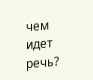чем идет речь?